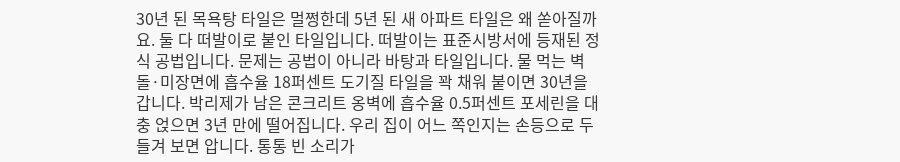30년 된 목욕탕 타일은 멀쩡한데 5년 된 새 아파트 타일은 왜 쏟아질까요. 둘 다 떠발이로 붙인 타일입니다. 떠발이는 표준시방서에 등재된 정식 공법입니다. 문제는 공법이 아니라 바탕과 타일입니다. 물 먹는 벽돌·미장면에 흡수율 18퍼센트 도기질 타일을 꽉 채워 붙이면 30년을 갑니다. 박리제가 남은 콘크리트 옹벽에 흡수율 0.5퍼센트 포세린을 대충 얹으면 3년 만에 떨어집니다. 우리 집이 어느 쪽인지는 손등으로 두들겨 보면 압니다. 통통 빈 소리가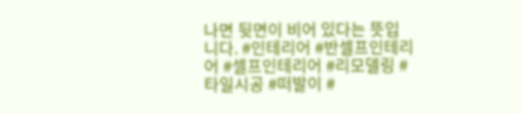나면 뒷면이 비어 있다는 뜻입니다. #인테리어 #반셀프인테리어 #셀프인테리어 #리모델링 #타일시공 #떠발이 #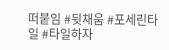떠붙임 #뒷채움 #포세린타일 #타일하자